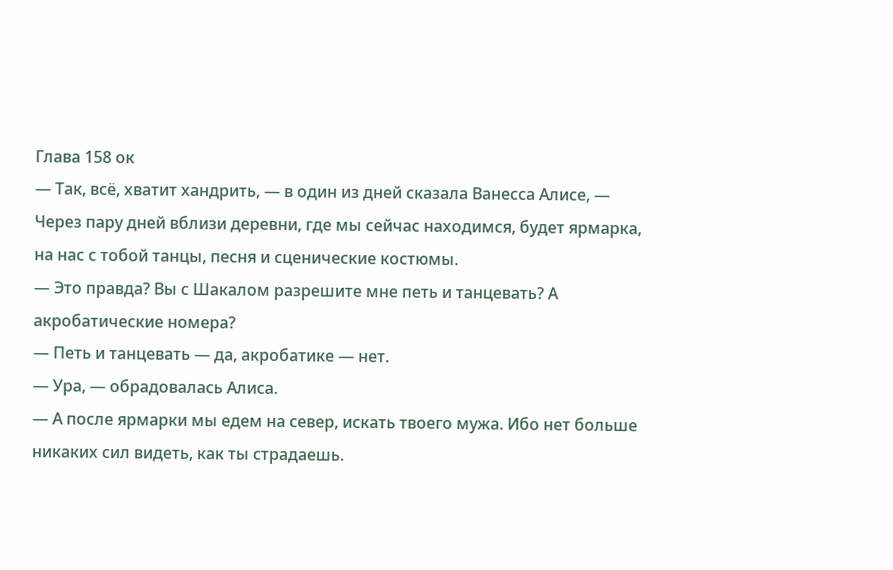Глава 158 ок
— Так, всё, хватит хандрить, — в один из дней сказала Ванесса Алисе, — Через пару дней вблизи деревни, где мы сейчас находимся, будет ярмарка, на нас с тобой танцы, песня и сценические костюмы.
— Это правда? Вы с Шакалом разрешите мне петь и танцевать? А акробатические номера?
— Петь и танцевать — да, акробатике — нет.
— Ура, — обрадовалась Алиса.
— А после ярмарки мы едем на север, искать твоего мужа. Ибо нет больше никаких сил видеть, как ты страдаешь.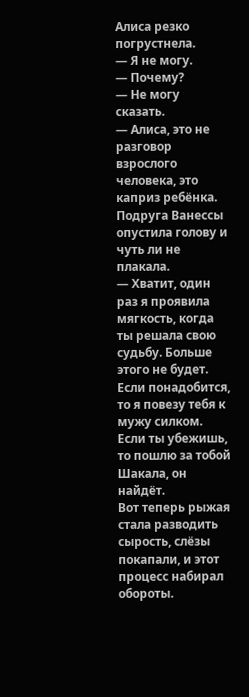Алиса резко погрустнела.
— Я не могу.
— Почему?
— Не могу сказать.
— Алиса, это не разговор взрослого человека, это каприз ребёнка.
Подруга Ванессы опустила голову и чуть ли не плакала.
— Хватит, один раз я проявила мягкость, когда ты решала свою судьбу. Больше этого не будет. Если понадобится, то я повезу тебя к мужу силком. Если ты убежишь, то пошлю за тобой Шакала, он найдёт.
Вот теперь рыжая стала разводить сырость, слёзы покапали, и этот процесс набирал обороты.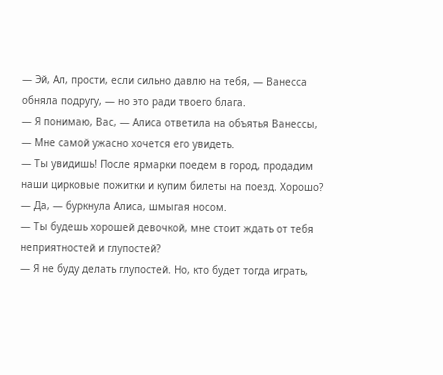— Эй, Ал, прости, если сильно давлю на тебя, — Ванесса обняла подругу, — но это ради твоего блага.
— Я понимаю, Вас, — Алиса ответила на объятья Ванессы, — Мне самой ужасно хочется его увидеть.
— Ты увидишь! После ярмарки поедем в город, продадим наши цирковые пожитки и купим билеты на поезд. Хорошо?
— Да, — буркнула Алиса, шмыгая носом.
— Ты будешь хорошей девочкой, мне стоит ждать от тебя неприятностей и глупостей?
— Я не буду делать глупостей. Но, кто будет тогда играть,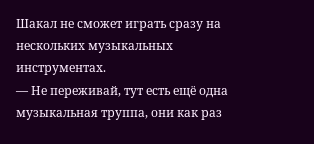Шакал не сможет играть сразу на нескольких музыкальных инструментах.
— Не переживай, тут есть ещё одна музыкальная труппа, они как раз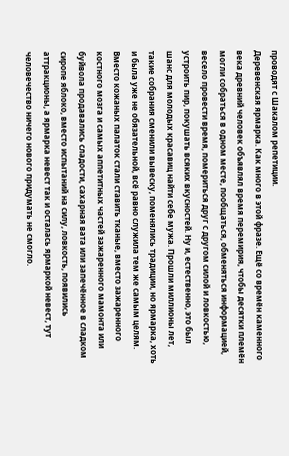проводят с Шакалом репетиции.
Деревенская ярмарка. Как много в этой фразе. Ещё со времён каменного века древний человек объявлял время перемирия, чтобы десятки племён могли собраться в одном месте, пообщаться, обменяться информацией, весело провести время, помериться друг с другом силой и ловкостью, устроить пир, покушать всяких вкусностей. Ну и, естественно, это был шанс для молодых красавиц найти себе мужа. Прошли миллионы лет, такие собрания сменили вывеску, поменялись традиции, но ярмарка, хоть и была уже не обязательной, всё равно служила тем же самым целям. Вместо кожаных палаток стали ставить тканые, вместо зажаренного костного мозга и самых аппетитных частей зажаренного мамонта или буйвола продавались сладости, сахарная вата или запечённое в сладком сиропе яблоко, вместо испытаний на силу, ловкость, появились аттракционы, а ярмарка невест так и осталась ярмаркой невест, тут человечество ничего нового придумать не смогло.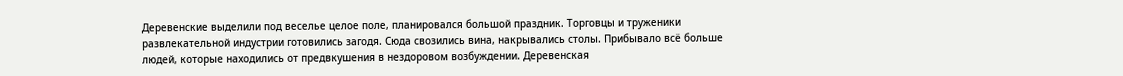Деревенские выделили под веселье целое поле, планировался большой праздник. Торговцы и труженики развлекательной индустрии готовились загодя. Сюда свозились вина, накрывались столы. Прибывало всё больше людей, которые находились от предвкушения в нездоровом возбуждении. Деревенская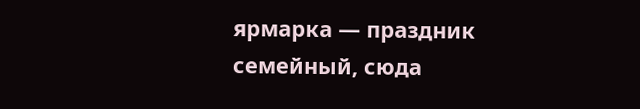ярмарка — праздник семейный, сюда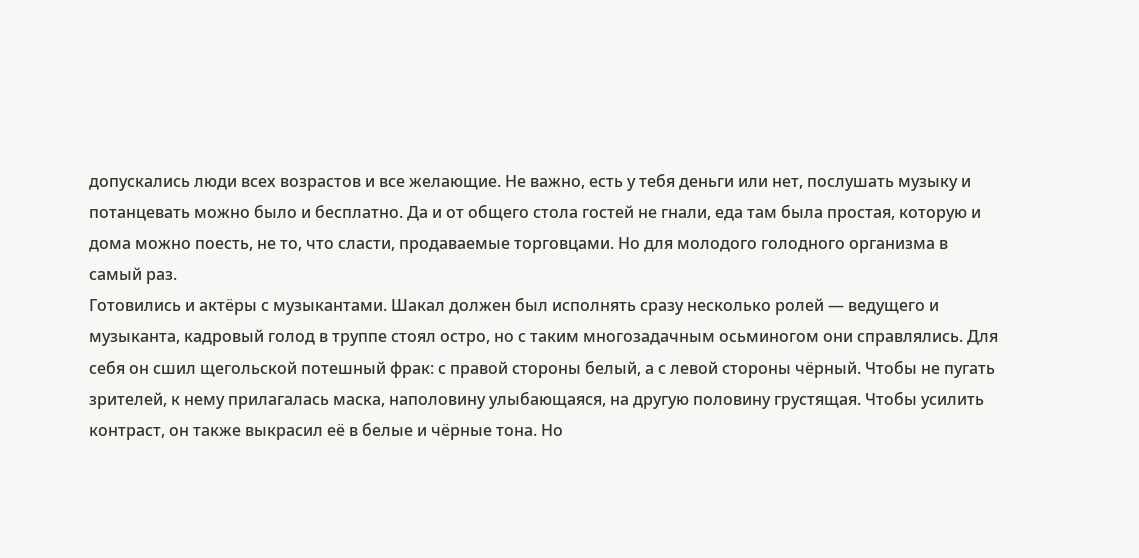допускались люди всех возрастов и все желающие. Не важно, есть у тебя деньги или нет, послушать музыку и потанцевать можно было и бесплатно. Да и от общего стола гостей не гнали, еда там была простая, которую и дома можно поесть, не то, что сласти, продаваемые торговцами. Но для молодого голодного организма в самый раз.
Готовились и актёры с музыкантами. Шакал должен был исполнять сразу несколько ролей — ведущего и музыканта, кадровый голод в труппе стоял остро, но с таким многозадачным осьминогом они справлялись. Для себя он сшил щегольской потешный фрак: с правой стороны белый, а с левой стороны чёрный. Чтобы не пугать зрителей, к нему прилагалась маска, наполовину улыбающаяся, на другую половину грустящая. Чтобы усилить контраст, он также выкрасил её в белые и чёрные тона. Но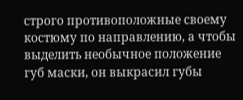строго противоположные своему костюму по направлению, а чтобы выделить необычное положение губ маски, он выкрасил губы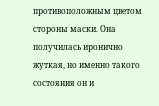противоположным цветом стороны маски. Она получилась иронично жуткая, но именно такого состояния он и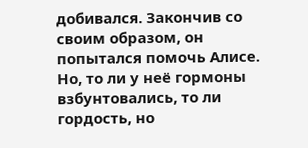добивался. Закончив со своим образом, он попытался помочь Алисе. Но, то ли у неё гормоны взбунтовались, то ли гордость, но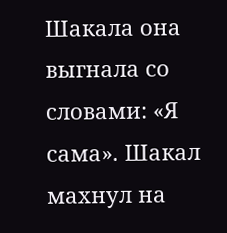Шакала она выгнала со словами: «Я сама». Шакал махнул на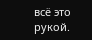всё это рукой.